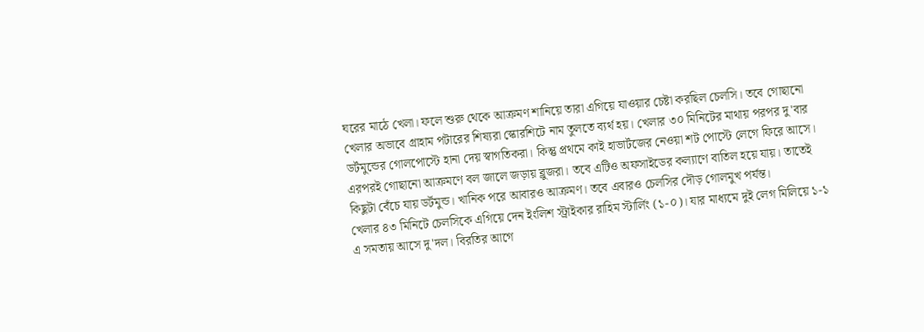ঘরের মাঠে খেলা। ফলে শুরু থেকে আক্রমণ শানিয়ে তারা এগিয়ে যাওয়ার চেষ্টা করছিল চেলসি। তবে গোছানো খেলার অভাবে গ্রাহাম পটারের শিষ্যরা স্কোরশিটে নাম তুলতে ব্যর্থ হয়। খেলার ৩০ মিনিটের মাথায় পরপর দু'বার ডর্টমুন্ডের গোলপোস্টে হানা দেয় স্বাগতিকরা। কিন্তু প্রথমে কাই হাভার্টজের নেওয়া শট পোস্টে লেগে ফিরে আসে। এরপরই গোছানো আক্রমণে বল জালে জড়ায় ব্লুজরা। তবে এটিও অফসাইডের কল্যাণে বাতিল হয়ে যায়। তাতেই কিছুটা বেঁচে যায় ডর্টমুন্ড। খানিক পরে আবারও আক্রমণ। তবে এবারও চেলসির দৌড় গোলমুখ পর্যন্ত।
খেলার ৪৩ মিনিটে চেলসিকে এগিয়ে দেন ইংলিশ স্ট্রাইকার রাহিম স্টার্লিং (১-০)। যার মাধ্যমে দুই লেগ মিলিয়ে ১-১ এ সমতায় আসে দু'দল। বিরতির আগে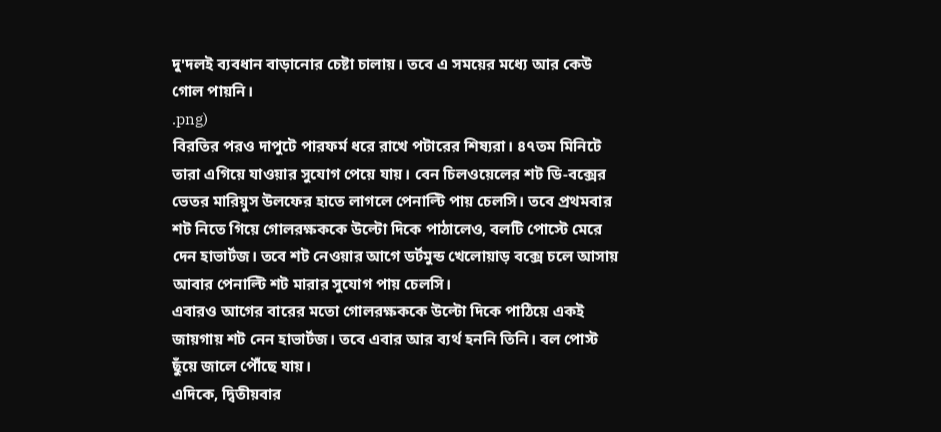দু'দলই ব্যবধান বাড়ানোর চেষ্টা চালায়। তবে এ সময়ের মধ্যে আর কেউ গোল পায়নি।
.png)
বিরতির পরও দাপুটে পারফর্ম ধরে রাখে পটারের শিষ্যরা। ৪৭তম মিনিটে তারা এগিয়ে যাওয়ার সুযোগ পেয়ে যায়। বেন চিলওয়েলের শট ডি-বক্সের ভেতর মারিয়ুস উলফের হাতে লাগলে পেনাল্টি পায় চেলসি। তবে প্রথমবার শট নিতে গিয়ে গোলরক্ষককে উল্টো দিকে পাঠালেও, বলটি পোস্টে মেরে দেন হাভার্টজ। তবে শট নেওয়ার আগে ডর্টমুন্ড খেলোয়াড় বক্সে চলে আসায় আবার পেনাল্টি শট মারার সুযোগ পায় চেলসি।
এবারও আগের বারের মতো গোলরক্ষককে উল্টো দিকে পাঠিয়ে একই জায়গায় শট নেন হাভার্টজ। তবে এবার আর ব্যর্থ হননি তিনি। বল পোস্ট ছুঁয়ে জালে পৌঁছে যায়।
এদিকে, দ্বিতীয়বার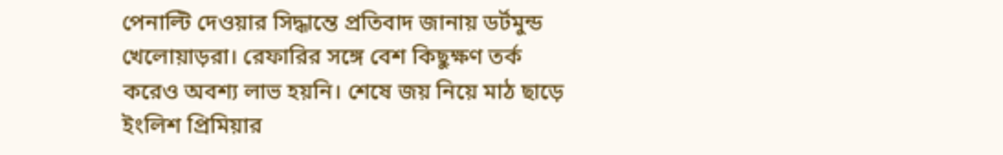পেনাল্টি দেওয়ার সিদ্ধান্তে প্রতিবাদ জানায় ডর্টমুন্ড খেলোয়াড়রা। রেফারির সঙ্গে বেশ কিছুক্ষণ তর্ক করেও অবশ্য লাভ হয়নি। শেষে জয় নিয়ে মাঠ ছাড়ে ইংলিশ প্রিমিয়ার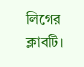লিগের ক্লাবটি।